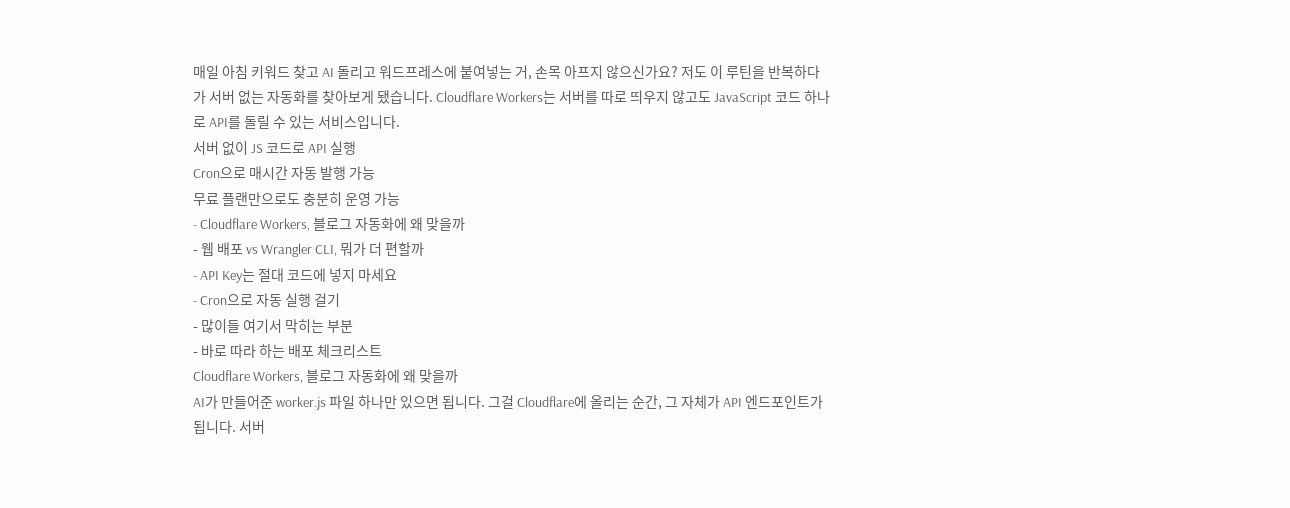매일 아침 키워드 찾고 AI 돌리고 워드프레스에 붙여넣는 거, 손목 아프지 않으신가요? 저도 이 루틴을 반복하다가 서버 없는 자동화를 찾아보게 됐습니다. Cloudflare Workers는 서버를 따로 띄우지 않고도 JavaScript 코드 하나로 API를 돌릴 수 있는 서비스입니다.
서버 없이 JS 코드로 API 실행
Cron으로 매시간 자동 발행 가능
무료 플랜만으로도 충분히 운영 가능
- Cloudflare Workers, 블로그 자동화에 왜 맞을까
- 웹 배포 vs Wrangler CLI, 뭐가 더 편할까
- API Key는 절대 코드에 넣지 마세요
- Cron으로 자동 실행 걸기
- 많이들 여기서 막히는 부분
- 바로 따라 하는 배포 체크리스트
Cloudflare Workers, 블로그 자동화에 왜 맞을까
AI가 만들어준 worker.js 파일 하나만 있으면 됩니다. 그걸 Cloudflare에 올리는 순간, 그 자체가 API 엔드포인트가 됩니다. 서버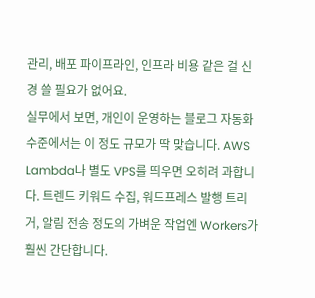관리, 배포 파이프라인, 인프라 비용 같은 걸 신경 쓸 필요가 없어요.
실무에서 보면, 개인이 운영하는 블로그 자동화 수준에서는 이 정도 규모가 딱 맞습니다. AWS Lambda나 별도 VPS를 띄우면 오히려 과합니다. 트렌드 키워드 수집, 워드프레스 발행 트리거, 알림 전송 정도의 가벼운 작업엔 Workers가 훨씬 간단합니다.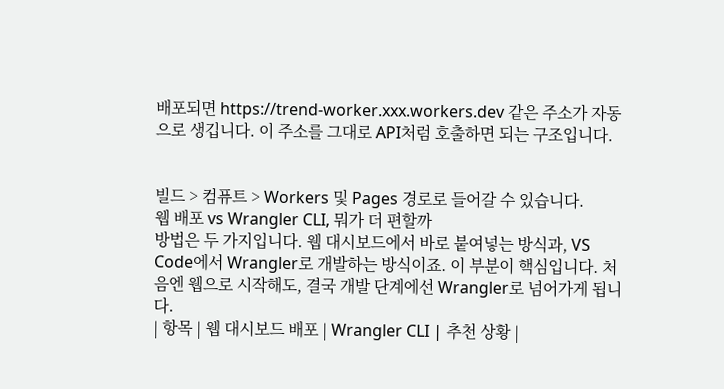배포되면 https://trend-worker.xxx.workers.dev 같은 주소가 자동으로 생깁니다. 이 주소를 그대로 API처럼 호출하면 되는 구조입니다.


빌드 > 컴퓨트 > Workers 및 Pages 경로로 들어갈 수 있습니다.
웹 배포 vs Wrangler CLI, 뭐가 더 편할까
방법은 두 가지입니다. 웹 대시보드에서 바로 붙여넣는 방식과, VS Code에서 Wrangler로 개발하는 방식이죠. 이 부분이 핵심입니다. 처음엔 웹으로 시작해도, 결국 개발 단계에선 Wrangler로 넘어가게 됩니다.
| 항목 | 웹 대시보드 배포 | Wrangler CLI | 추천 상황 |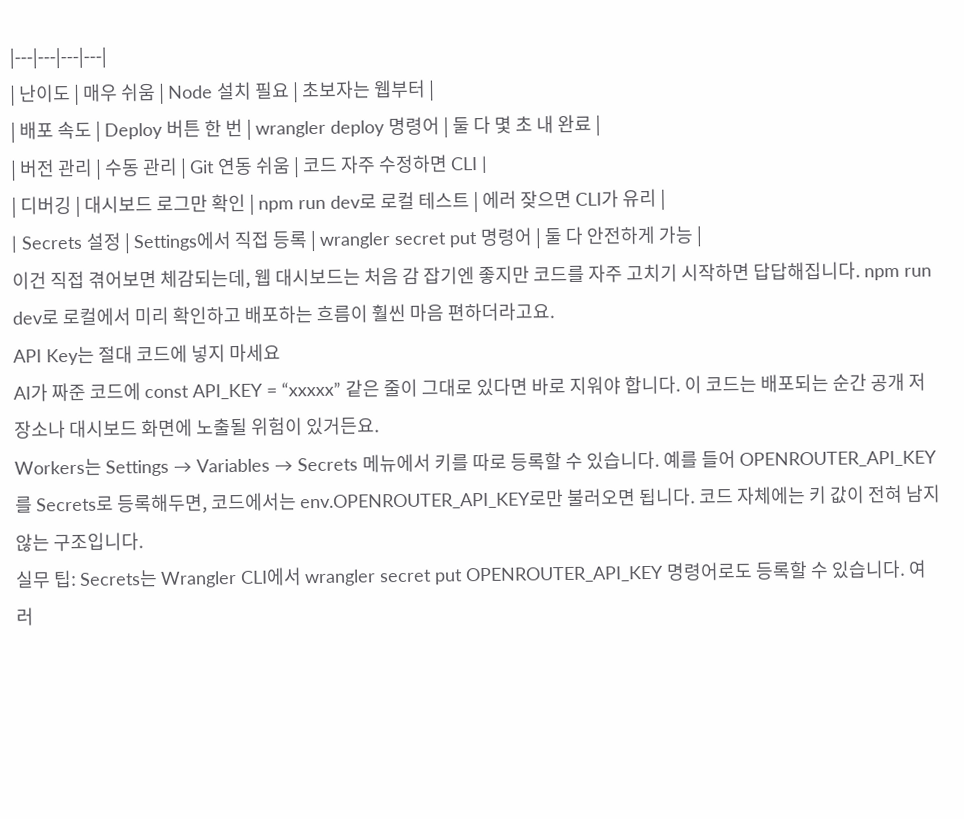|---|---|---|---|
| 난이도 | 매우 쉬움 | Node 설치 필요 | 초보자는 웹부터 |
| 배포 속도 | Deploy 버튼 한 번 | wrangler deploy 명령어 | 둘 다 몇 초 내 완료 |
| 버전 관리 | 수동 관리 | Git 연동 쉬움 | 코드 자주 수정하면 CLI |
| 디버깅 | 대시보드 로그만 확인 | npm run dev로 로컬 테스트 | 에러 잦으면 CLI가 유리 |
| Secrets 설정 | Settings에서 직접 등록 | wrangler secret put 명령어 | 둘 다 안전하게 가능 |
이건 직접 겪어보면 체감되는데, 웹 대시보드는 처음 감 잡기엔 좋지만 코드를 자주 고치기 시작하면 답답해집니다. npm run dev로 로컬에서 미리 확인하고 배포하는 흐름이 훨씬 마음 편하더라고요.
API Key는 절대 코드에 넣지 마세요
AI가 짜준 코드에 const API_KEY = “xxxxx” 같은 줄이 그대로 있다면 바로 지워야 합니다. 이 코드는 배포되는 순간 공개 저장소나 대시보드 화면에 노출될 위험이 있거든요.
Workers는 Settings → Variables → Secrets 메뉴에서 키를 따로 등록할 수 있습니다. 예를 들어 OPENROUTER_API_KEY를 Secrets로 등록해두면, 코드에서는 env.OPENROUTER_API_KEY로만 불러오면 됩니다. 코드 자체에는 키 값이 전혀 남지 않는 구조입니다.
실무 팁: Secrets는 Wrangler CLI에서 wrangler secret put OPENROUTER_API_KEY 명령어로도 등록할 수 있습니다. 여러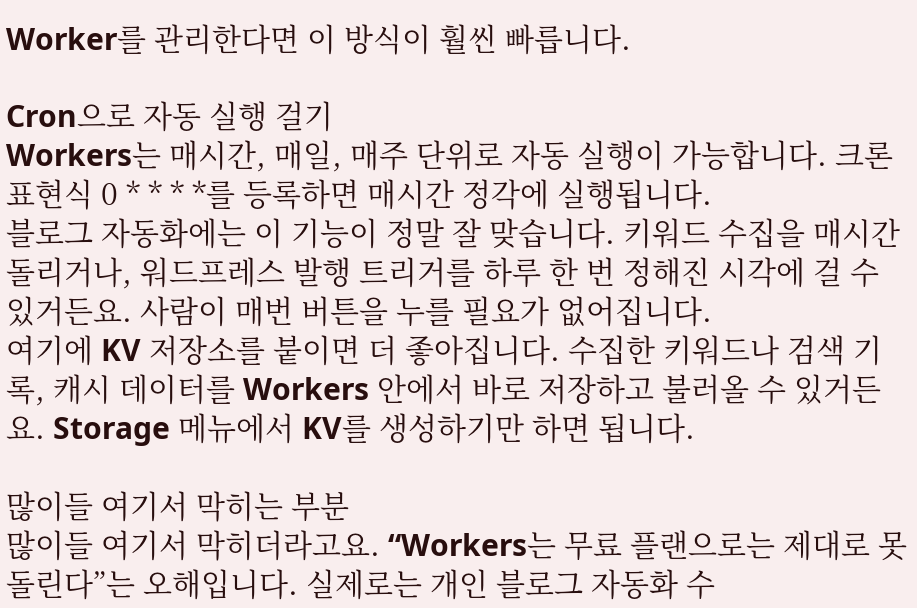Worker를 관리한다면 이 방식이 훨씬 빠릅니다.

Cron으로 자동 실행 걸기
Workers는 매시간, 매일, 매주 단위로 자동 실행이 가능합니다. 크론 표현식 0 * * * *를 등록하면 매시간 정각에 실행됩니다.
블로그 자동화에는 이 기능이 정말 잘 맞습니다. 키워드 수집을 매시간 돌리거나, 워드프레스 발행 트리거를 하루 한 번 정해진 시각에 걸 수 있거든요. 사람이 매번 버튼을 누를 필요가 없어집니다.
여기에 KV 저장소를 붙이면 더 좋아집니다. 수집한 키워드나 검색 기록, 캐시 데이터를 Workers 안에서 바로 저장하고 불러올 수 있거든요. Storage 메뉴에서 KV를 생성하기만 하면 됩니다.

많이들 여기서 막히는 부분
많이들 여기서 막히더라고요. “Workers는 무료 플랜으로는 제대로 못 돌린다”는 오해입니다. 실제로는 개인 블로그 자동화 수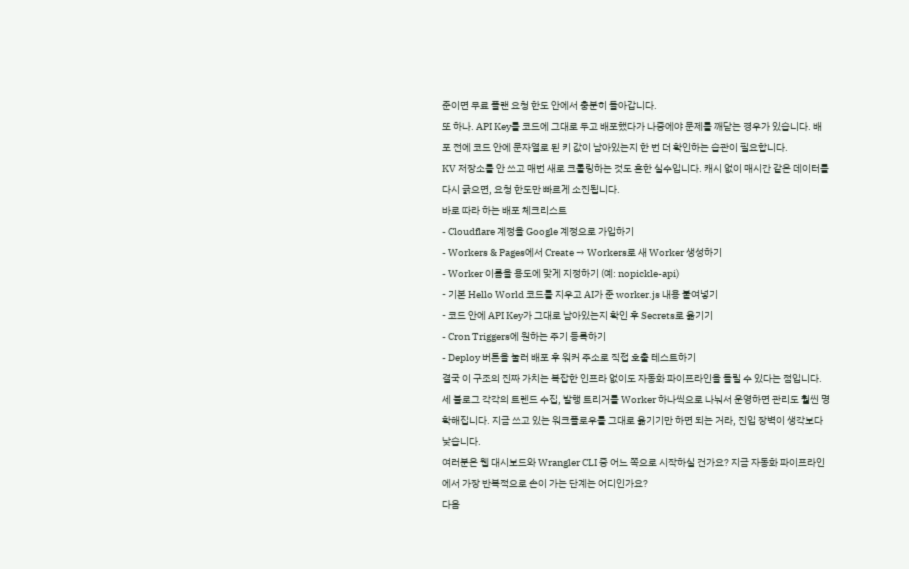준이면 무료 플랜 요청 한도 안에서 충분히 돌아갑니다.
또 하나. API Key를 코드에 그대로 두고 배포했다가 나중에야 문제를 깨닫는 경우가 있습니다. 배포 전에 코드 안에 문자열로 된 키 값이 남아있는지 한 번 더 확인하는 습관이 필요합니다.
KV 저장소를 안 쓰고 매번 새로 크롤링하는 것도 흔한 실수입니다. 캐시 없이 매시간 같은 데이터를 다시 긁으면, 요청 한도만 빠르게 소진됩니다.
바로 따라 하는 배포 체크리스트
- Cloudflare 계정을 Google 계정으로 가입하기
- Workers & Pages에서 Create → Workers로 새 Worker 생성하기
- Worker 이름을 용도에 맞게 지정하기 (예: nopickle-api)
- 기본 Hello World 코드를 지우고 AI가 준 worker.js 내용 붙여넣기
- 코드 안에 API Key가 그대로 남아있는지 확인 후 Secrets로 옮기기
- Cron Triggers에 원하는 주기 등록하기
- Deploy 버튼을 눌러 배포 후 워커 주소로 직접 호출 테스트하기
결국 이 구조의 진짜 가치는 복잡한 인프라 없이도 자동화 파이프라인을 돌릴 수 있다는 점입니다. 세 블로그 각각의 트렌드 수집, 발행 트리거를 Worker 하나씩으로 나눠서 운영하면 관리도 훨씬 명확해집니다. 지금 쓰고 있는 워크플로우를 그대로 옮기기만 하면 되는 거라, 진입 장벽이 생각보다 낮습니다.
여러분은 웹 대시보드와 Wrangler CLI 중 어느 쪽으로 시작하실 건가요? 지금 자동화 파이프라인에서 가장 반복적으로 손이 가는 단계는 어디인가요?
다음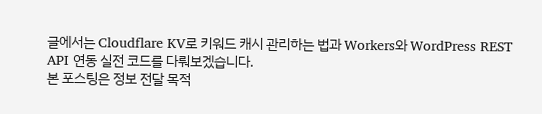글에서는 Cloudflare KV로 키워드 캐시 관리하는 법과 Workers와 WordPress REST API 연동 실전 코드를 다뤄보겠습니다.
본 포스팅은 정보 전달 목적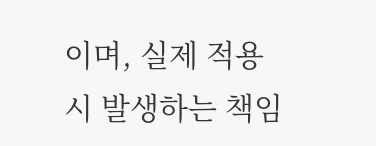이며, 실제 적용 시 발생하는 책임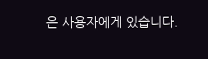은 사용자에게 있습니다.